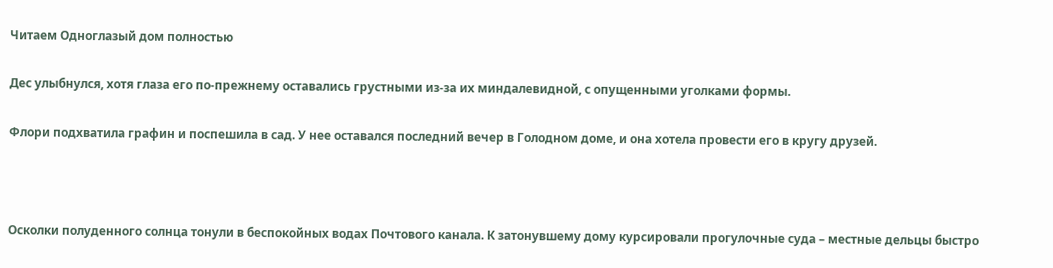Читаем Одноглазый дом полностью

Дес улыбнулся, хотя глаза его по-прежнему оставались грустными из-за их миндалевидной, с опущенными уголками формы.

Флори подхватила графин и поспешила в сад. У нее оставался последний вечер в Голодном доме, и она хотела провести его в кругу друзей.



Осколки полуденного солнца тонули в беспокойных водах Почтового канала. К затонувшему дому курсировали прогулочные суда – местные дельцы быстро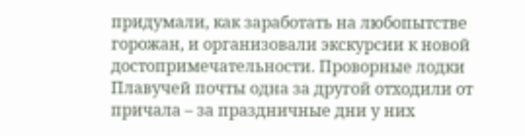придумали, как заработать на любопытстве горожан, и организовали экскурсии к новой достопримечательности. Проворные лодки Плавучей почты одна за другой отходили от причала – за праздничные дни у них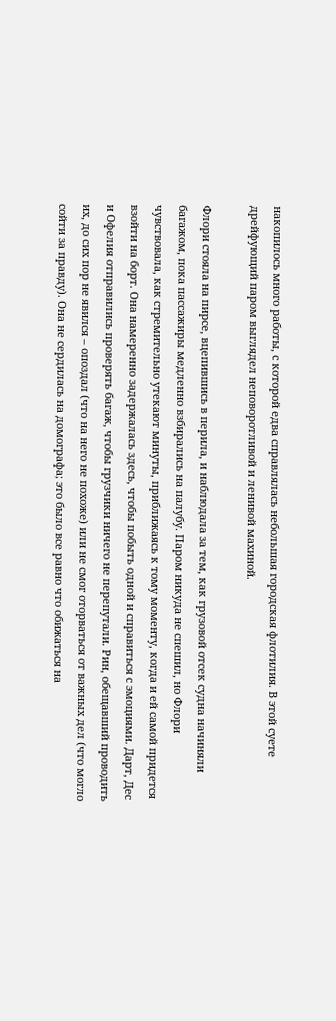накопилось много работы, с которой едва справлялась небольшая городская флотилия. В этой суете дрейфующий паром выглядел неповоротливой и ленивой махиной.

Флори стояла на пирсе, вцепившись в перила, и наблюдала за тем, как грузовой отсек судна начиняли багажом, пока пассажиры медленно взбирались на палубу. Паром никуда не спешил, но Флори чувствовала, как стремительно утекают минуты, приближаясь к тому моменту, когда и ей самой придется взойти на борт. Она намеренно задержалась здесь, чтобы побыть одной и справиться с эмоциями. Дарт, Дес и Офелия отправились проверять багаж, чтобы грузчики ничего не перепутали. Рин, обещавший проводить их, до сих пор не явился – опоздал (что на него не похоже) или не смог оторваться от важных дел (что могло сойти за правду). Она не сердилась на домографа; это было все равно что обижаться на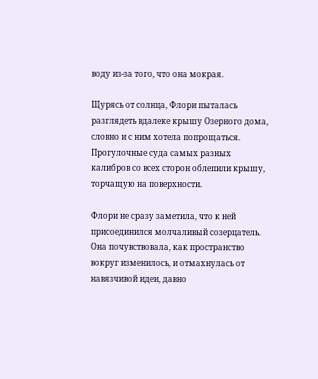воду из-за того, что она мокрая.

Щурясь от солнца, Флори пыталась разглядеть вдалеке крышу Озерного дома, словно и с ним хотела попрощаться. Прогулочные суда самых разных калибров со всех сторон облепили крышу, торчащую на поверхности.

Флори не сразу заметила, что к ней присоединился молчаливый созерцатель. Она почувствовала, как пространство вокруг изменилось, и отмахнулась от навязчивой идеи, давно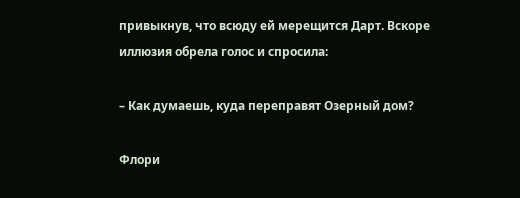привыкнув, что всюду ей мерещится Дарт. Вскоре иллюзия обрела голос и спросила:

– Как думаешь, куда переправят Озерный дом?

Флори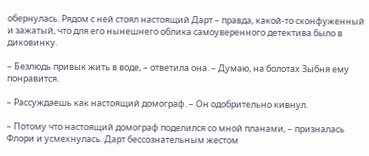обернулась. Рядом с ней стоял настоящий Дарт – правда, какой-то сконфуженный и зажатый, что для его нынешнего облика самоуверенного детектива было в диковинку.

– Безлюдь привык жить в воде, – ответила она. – Думаю, на болотах Зыбня ему понравится.

– Рассуждаешь как настоящий домограф. – Он одобрительно кивнул.

– Потому что настоящий домограф поделился со мной планами, – призналась Флори и усмехнулась. Дарт бессознательным жестом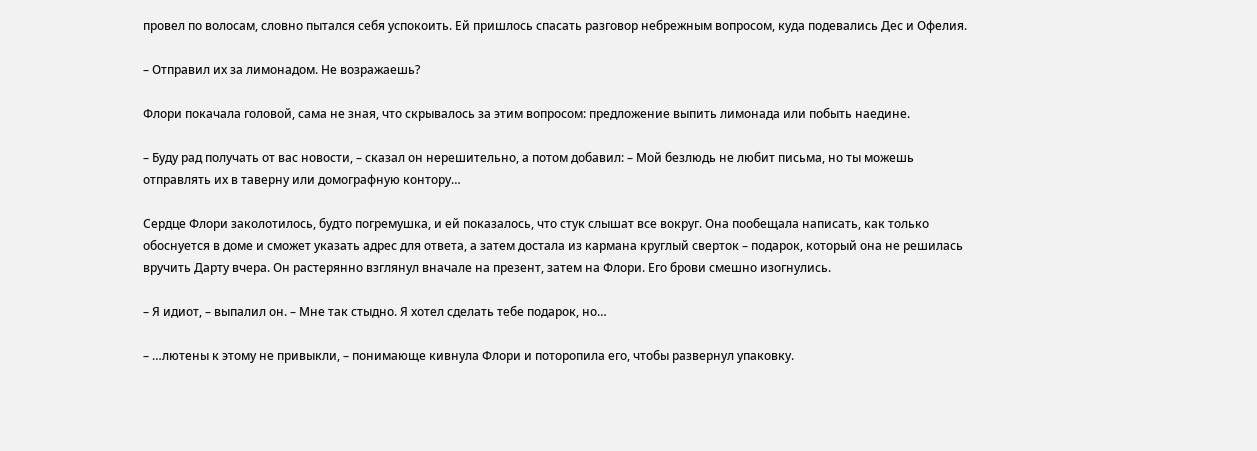провел по волосам, словно пытался себя успокоить. Ей пришлось спасать разговор небрежным вопросом, куда подевались Дес и Офелия.

– Отправил их за лимонадом. Не возражаешь?

Флори покачала головой, сама не зная, что скрывалось за этим вопросом: предложение выпить лимонада или побыть наедине.

– Буду рад получать от вас новости, – сказал он нерешительно, а потом добавил: – Мой безлюдь не любит письма, но ты можешь отправлять их в таверну или домографную контору…

Сердце Флори заколотилось, будто погремушка, и ей показалось, что стук слышат все вокруг. Она пообещала написать, как только обоснуется в доме и сможет указать адрес для ответа, а затем достала из кармана круглый сверток – подарок, который она не решилась вручить Дарту вчера. Он растерянно взглянул вначале на презент, затем на Флори. Его брови смешно изогнулись.

– Я идиот, – выпалил он. – Мне так стыдно. Я хотел сделать тебе подарок, но…

– …лютены к этому не привыкли, – понимающе кивнула Флори и поторопила его, чтобы развернул упаковку.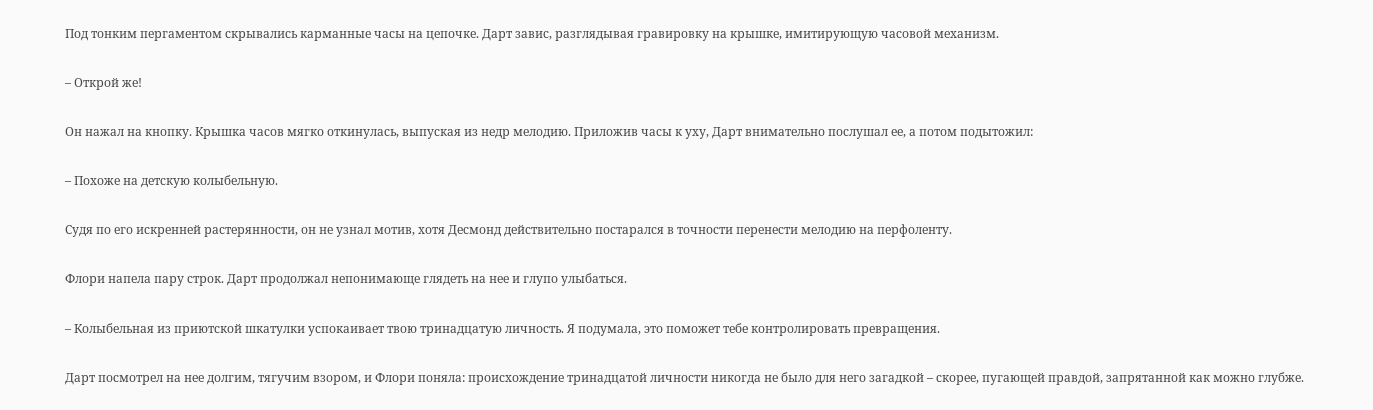Под тонким пергаментом скрывались карманные часы на цепочке. Дарт завис, разглядывая гравировку на крышке, имитирующую часовой механизм.

– Открой же!

Он нажал на кнопку. Крышка часов мягко откинулась, выпуская из недр мелодию. Приложив часы к уху, Дарт внимательно послушал ее, а потом подытожил:

– Похоже на детскую колыбельную.

Судя по его искренней растерянности, он не узнал мотив, хотя Десмонд действительно постарался в точности перенести мелодию на перфоленту.

Флори напела пару строк. Дарт продолжал непонимающе глядеть на нее и глупо улыбаться.

– Колыбельная из приютской шкатулки успокаивает твою тринадцатую личность. Я подумала, это поможет тебе контролировать превращения.

Дарт посмотрел на нее долгим, тягучим взором, и Флори поняла: происхождение тринадцатой личности никогда не было для него загадкой – скорее, пугающей правдой, запрятанной как можно глубже.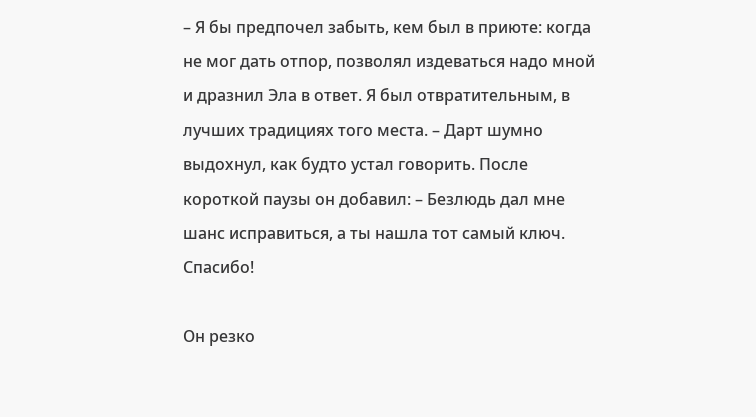– Я бы предпочел забыть, кем был в приюте: когда не мог дать отпор, позволял издеваться надо мной и дразнил Эла в ответ. Я был отвратительным, в лучших традициях того места. – Дарт шумно выдохнул, как будто устал говорить. После короткой паузы он добавил: – Безлюдь дал мне шанс исправиться, а ты нашла тот самый ключ. Спасибо!

Он резко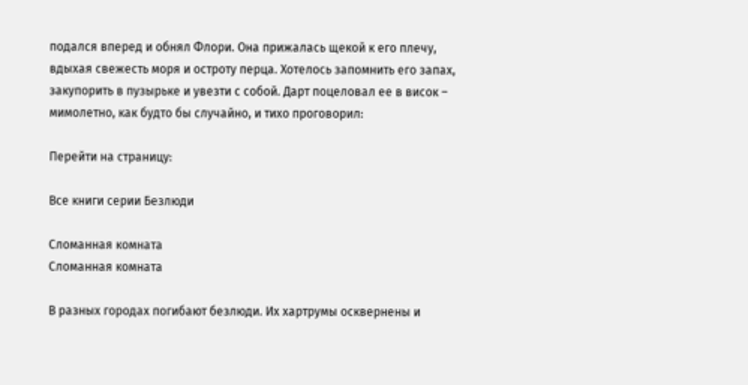подался вперед и обнял Флори. Она прижалась щекой к его плечу, вдыхая свежесть моря и остроту перца. Хотелось запомнить его запах, закупорить в пузырьке и увезти с собой. Дарт поцеловал ее в висок – мимолетно, как будто бы случайно, и тихо проговорил:

Перейти на страницу:

Все книги серии Безлюди

Сломанная комната
Сломанная комната

В разных городах погибают безлюди. Их хартрумы осквернены и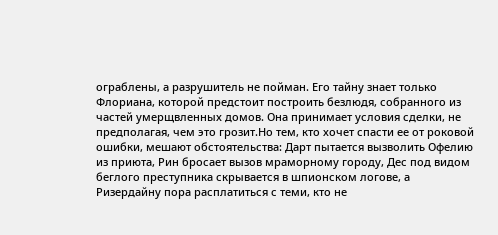ограблены, а разрушитель не пойман. Его тайну знает только Флориана, которой предстоит построить безлюдя, собранного из частей умерщвленных домов. Она принимает условия сделки, не предполагая, чем это грозит.Но тем, кто хочет спасти ее от роковой ошибки, мешают обстоятельства: Дарт пытается вызволить Офелию из приюта, Рин бросает вызов мраморному городу, Дес под видом беглого преступника скрывается в шпионском логове, а Ризердайну пора расплатиться с теми, кто не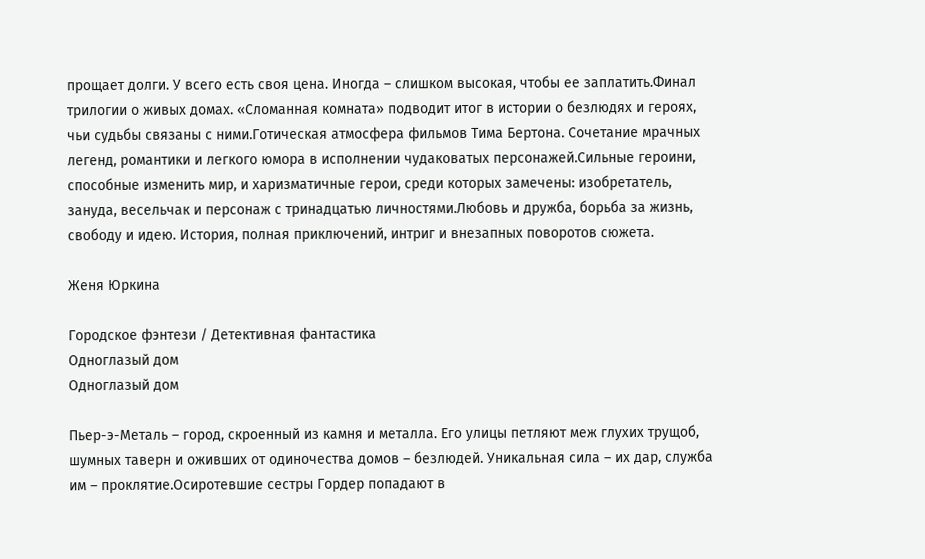прощает долги. У всего есть своя цена. Иногда – слишком высокая, чтобы ее заплатить.Финал трилогии о живых домах. «Сломанная комната» подводит итог в истории о безлюдях и героях, чьи судьбы связаны с ними.Готическая атмосфера фильмов Тима Бертона. Сочетание мрачных легенд, романтики и легкого юмора в исполнении чудаковатых персонажей.Сильные героини, способные изменить мир, и харизматичные герои, среди которых замечены: изобретатель, зануда, весельчак и персонаж с тринадцатью личностями.Любовь и дружба, борьба за жизнь, свободу и идею. История, полная приключений, интриг и внезапных поворотов сюжета.

Женя Юркина

Городское фэнтези / Детективная фантастика
Одноглазый дом
Одноглазый дом

Пьер-э-Металь – город, скроенный из камня и металла. Его улицы петляют меж глухих трущоб, шумных таверн и оживших от одиночества домов – безлюдей. Уникальная сила – их дар, служба им – проклятие.Осиротевшие сестры Гордер попадают в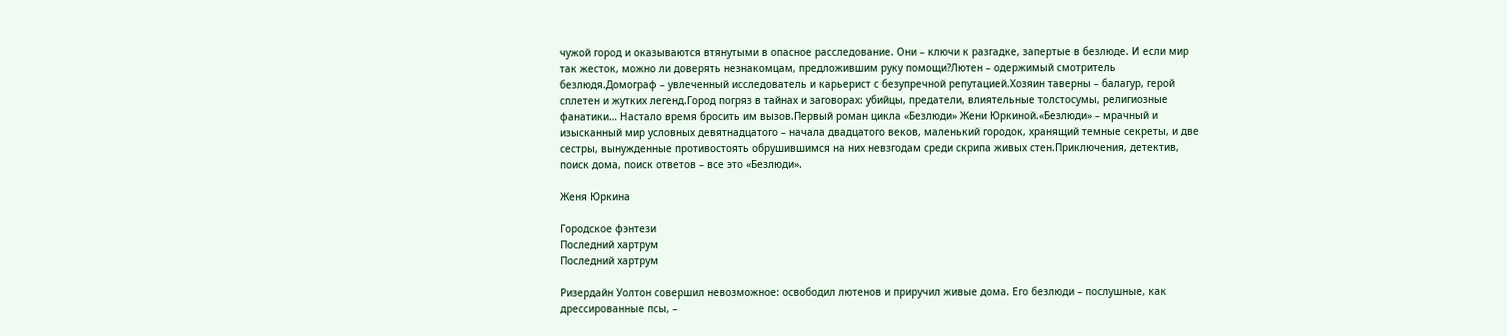чужой город и оказываются втянутыми в опасное расследование. Они – ключи к разгадке, запертые в безлюде. И если мир так жесток, можно ли доверять незнакомцам, предложившим руку помощи?Лютен – одержимый смотритель безлюдя.Домограф – увлеченный исследователь и карьерист с безупречной репутацией.Хозяин таверны – балагур, герой сплетен и жутких легенд.Город погряз в тайнах и заговорах: убийцы, предатели, влиятельные толстосумы, религиозные фанатики… Настало время бросить им вызов.Первый роман цикла «Безлюди» Жени Юркиной.«Безлюди» – мрачный и изысканный мир условных девятнадцатого – начала двадцатого веков, маленький городок, хранящий темные секреты, и две сестры, вынужденные противостоять обрушившимся на них невзгодам среди скрипа живых стен.Приключения, детектив, поиск дома, поиск ответов – все это «Безлюди».

Женя Юркина

Городское фэнтези
Последний хартрум
Последний хартрум

Ризердайн Уолтон совершил невозможное: освободил лютенов и приручил живые дома. Его безлюди – послушные, как дрессированные псы, –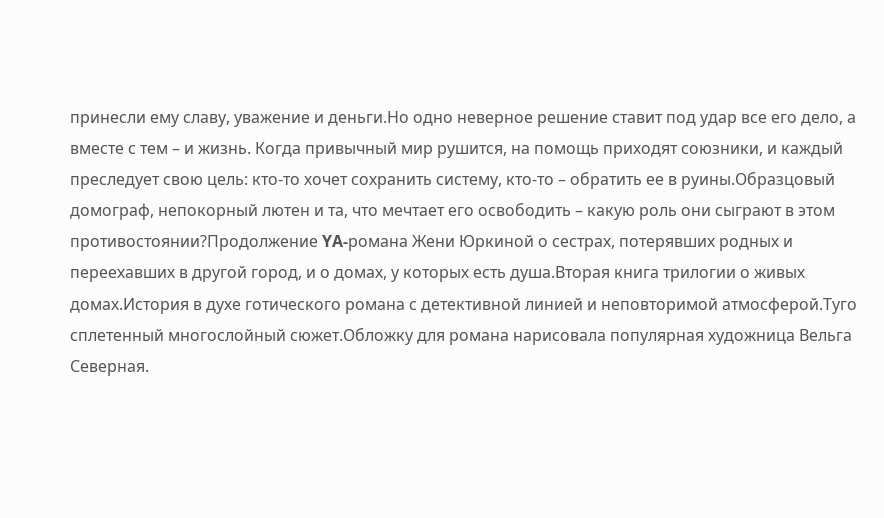принесли ему славу, уважение и деньги.Но одно неверное решение ставит под удар все его дело, а вместе с тем – и жизнь. Когда привычный мир рушится, на помощь приходят союзники, и каждый преследует свою цель: кто-то хочет сохранить систему, кто-то – обратить ее в руины.Образцовый домограф, непокорный лютен и та, что мечтает его освободить – какую роль они сыграют в этом противостоянии?Продолжение YA-романа Жени Юркиной о сестрах, потерявших родных и переехавших в другой город, и о домах, у которых есть душа.Вторая книга трилогии о живых домах.История в духе готического романа с детективной линией и неповторимой атмосферой.Туго сплетенный многослойный сюжет.Обложку для романа нарисовала популярная художница Вельга Северная.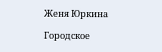Женя Юркина

Городское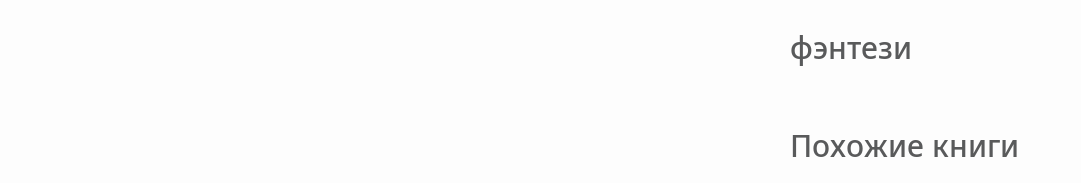фэнтези

Похожие книги